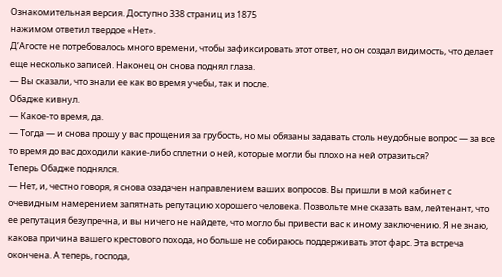Ознакомительная версия. Доступно 338 страниц из 1875
нажимом ответил твердое «Нет».
Д’Агосте не потребовалось много времени, чтобы зафиксировать этот ответ, но он создал видимость, что делает еще несколько записей. Наконец он снова поднял глаза.
— Вы сказали, что знали ее как во время учебы, так и после.
Обадже кивнул.
— Какое-то время, да.
— Тогда — и снова прошу у вас прощения за грубость, но мы обязаны задавать столь неудобные вопрос — за все то время до вас доходили какие-либо сплетни о ней, которые могли бы плохо на ней отразиться?
Теперь Обадже поднялся.
— Нет, и, честно говоря, я снова озадачен направлением ваших вопросов. Вы пришли в мой кабинет с очевидным намерением запятнать репутацию хорошего человека. Позвольте мне сказать вам, лейтенант, что ее репутация безупречна, и вы ничего не найдете, что могло бы привести вас к иному заключению. Я не знаю, какова причина вашего крестового похода, но больше не собираюсь поддерживать этот фарс. Эта встреча окончена. А теперь, господа,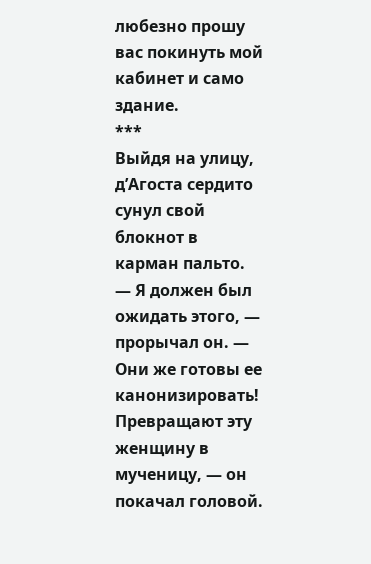любезно прошу вас покинуть мой кабинет и само здание.
***
Выйдя на улицу, д’Агоста сердито сунул свой блокнот в карман пальто.
— Я должен был ожидать этого, — прорычал он. — Они же готовы ее канонизировать! Превращают эту женщину в мученицу, — он покачал головой.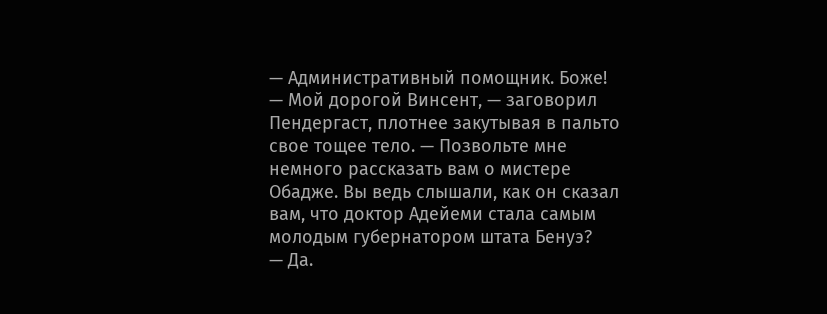— Административный помощник. Боже!
— Мой дорогой Винсент, — заговорил Пендергаст, плотнее закутывая в пальто свое тощее тело. — Позвольте мне немного рассказать вам о мистере Обадже. Вы ведь слышали, как он сказал вам, что доктор Адейеми стала самым молодым губернатором штата Бенуэ?
— Да.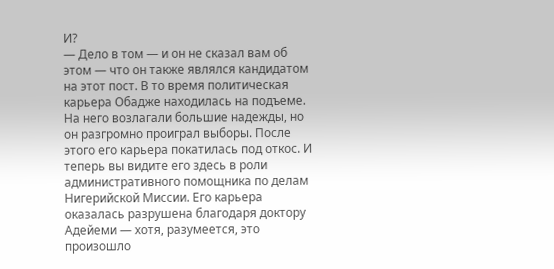И?
— Дело в том — и он не сказал вам об этом — что он также являлся кандидатом на этот пост. В то время политическая карьера Обадже находилась на подъеме. На него возлагали большие надежды, но он разгромно проиграл выборы. После этого его карьера покатилась под откос. И теперь вы видите его здесь в роли административного помощника по делам Нигерийской Миссии. Его карьера оказалась разрушена благодаря доктору Адейеми — хотя, разумеется, это произошло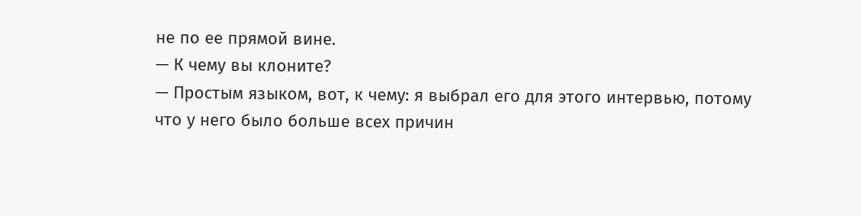не по ее прямой вине.
— К чему вы клоните?
— Простым языком, вот, к чему: я выбрал его для этого интервью, потому что у него было больше всех причин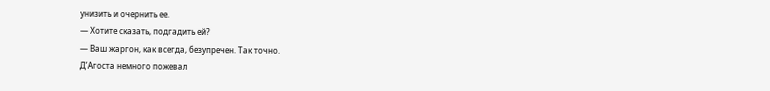унизить и очернить ее.
— Хотите сказать, подгадить ей?
— Ваш жаргон, как всегда, безупречен. Так точно.
Д’Агоста немного пожевал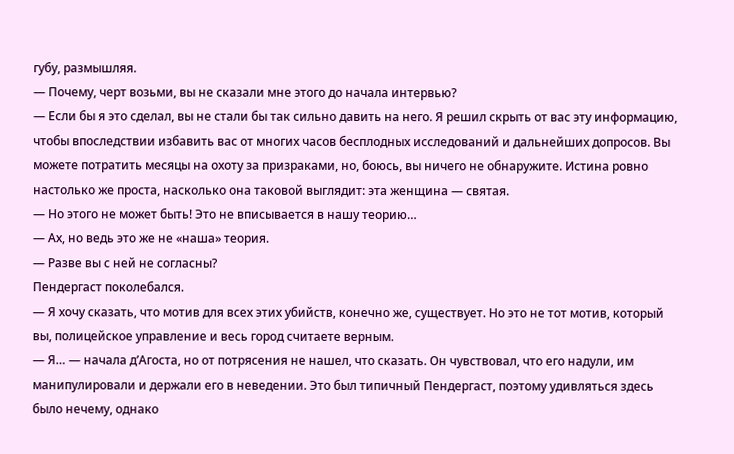губу, размышляя.
— Почему, черт возьми, вы не сказали мне этого до начала интервью?
— Если бы я это сделал, вы не стали бы так сильно давить на него. Я решил скрыть от вас эту информацию, чтобы впоследствии избавить вас от многих часов бесплодных исследований и дальнейших допросов. Вы можете потратить месяцы на охоту за призраками, но, боюсь, вы ничего не обнаружите. Истина ровно настолько же проста, насколько она таковой выглядит: эта женщина — святая.
— Но этого не может быть! Это не вписывается в нашу теорию…
— Ах, но ведь это же не «наша» теория.
— Разве вы с ней не согласны?
Пендергаст поколебался.
— Я хочу сказать, что мотив для всех этих убийств, конечно же, существует. Но это не тот мотив, который вы, полицейское управление и весь город считаете верным.
— Я… — начала д’Агоста, но от потрясения не нашел, что сказать. Он чувствовал, что его надули, им манипулировали и держали его в неведении. Это был типичный Пендергаст, поэтому удивляться здесь было нечему, однако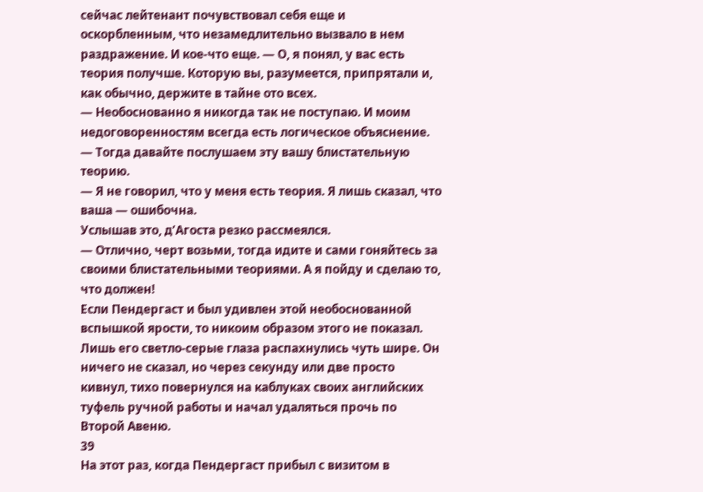сейчас лейтенант почувствовал себя еще и оскорбленным, что незамедлительно вызвало в нем раздражение. И кое-что еще. — О, я понял, у вас есть теория получше. Которую вы, разумеется, припрятали и, как обычно, держите в тайне ото всех.
— Необоснованно я никогда так не поступаю. И моим недоговоренностям всегда есть логическое объяснение.
— Тогда давайте послушаем эту вашу блистательную теорию.
— Я не говорил, что у меня есть теория. Я лишь сказал, что ваша — ошибочна.
Услышав это, д’Агоста резко рассмеялся.
— Отлично, черт возьми, тогда идите и сами гоняйтесь за своими блистательными теориями. А я пойду и сделаю то, что должен!
Если Пендергаст и был удивлен этой необоснованной вспышкой ярости, то никоим образом этого не показал. Лишь его светло-серые глаза распахнулись чуть шире. Он ничего не сказал, но через секунду или две просто кивнул, тихо повернулся на каблуках своих английских туфель ручной работы и начал удаляться прочь по Второй Авеню.
39
На этот раз, когда Пендергаст прибыл с визитом в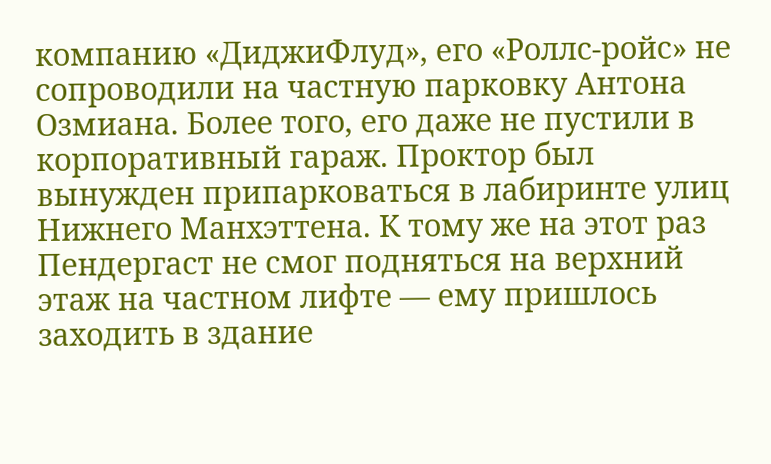компанию «ДиджиФлуд», его «Роллс-ройс» не сопроводили на частную парковку Антона Озмиана. Более того, его даже не пустили в корпоративный гараж. Проктор был вынужден припарковаться в лабиринте улиц Нижнего Манхэттена. К тому же на этот раз Пендергаст не смог подняться на верхний этаж на частном лифте — ему пришлось заходить в здание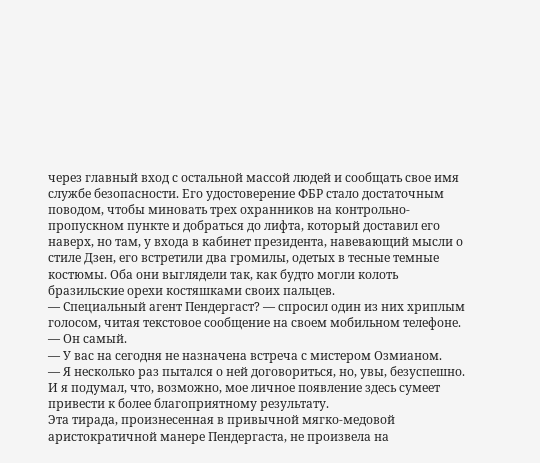через главный вход с остальной массой людей и сообщать свое имя службе безопасности. Его удостоверение ФБР стало достаточным поводом, чтобы миновать трех охранников на контрольно-пропускном пункте и добраться до лифта, который доставил его наверх, но там, у входа в кабинет президента, навевающий мысли о стиле Дзен, его встретили два громилы, одетых в тесные темные костюмы. Оба они выглядели так, как будто могли колоть бразильские орехи костяшками своих пальцев.
— Специальный агент Пендергаст? — спросил один из них хриплым голосом, читая текстовое сообщение на своем мобильном телефоне.
— Он самый.
— У вас на сегодня не назначена встреча с мистером Озмианом.
— Я несколько раз пытался о ней договориться, но, увы, безуспешно. И я подумал, что, возможно, мое личное появление здесь сумеет привести к более благоприятному результату.
Эта тирада, произнесенная в привычной мягко-медовой аристократичной манере Пендергаста, не произвела на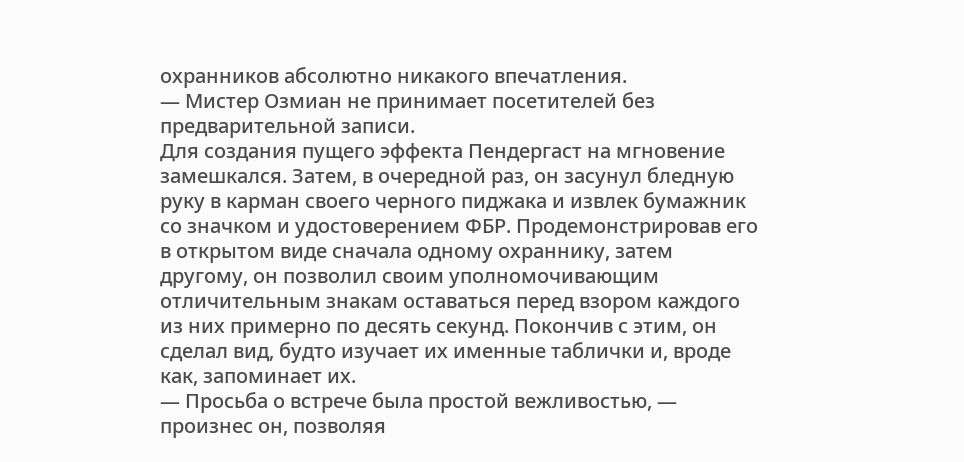охранников абсолютно никакого впечатления.
— Мистер Озмиан не принимает посетителей без предварительной записи.
Для создания пущего эффекта Пендергаст на мгновение замешкался. Затем, в очередной раз, он засунул бледную руку в карман своего черного пиджака и извлек бумажник со значком и удостоверением ФБР. Продемонстрировав его в открытом виде сначала одному охраннику, затем другому, он позволил своим уполномочивающим отличительным знакам оставаться перед взором каждого из них примерно по десять секунд. Покончив с этим, он сделал вид, будто изучает их именные таблички и, вроде как, запоминает их.
— Просьба о встрече была простой вежливостью, — произнес он, позволяя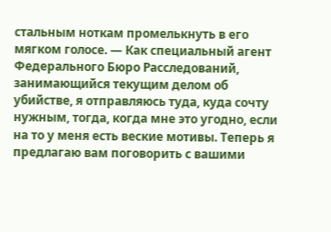стальным ноткам промелькнуть в его мягком голосе. — Как специальный агент Федерального Бюро Расследований, занимающийся текущим делом об убийстве, я отправляюсь туда, куда сочту нужным, тогда, когда мне это угодно, если на то у меня есть веские мотивы. Теперь я предлагаю вам поговорить с вашими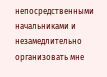непосредственными начальниками и незамедлительно организовать мне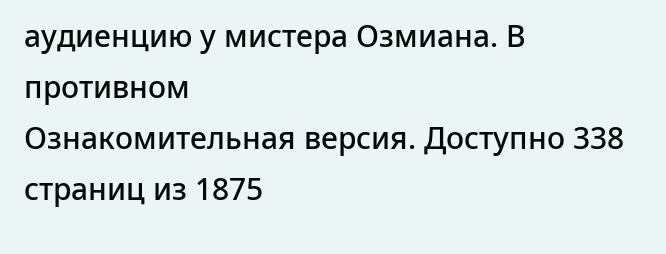аудиенцию у мистера Озмиана. В противном
Ознакомительная версия. Доступно 338 страниц из 1875